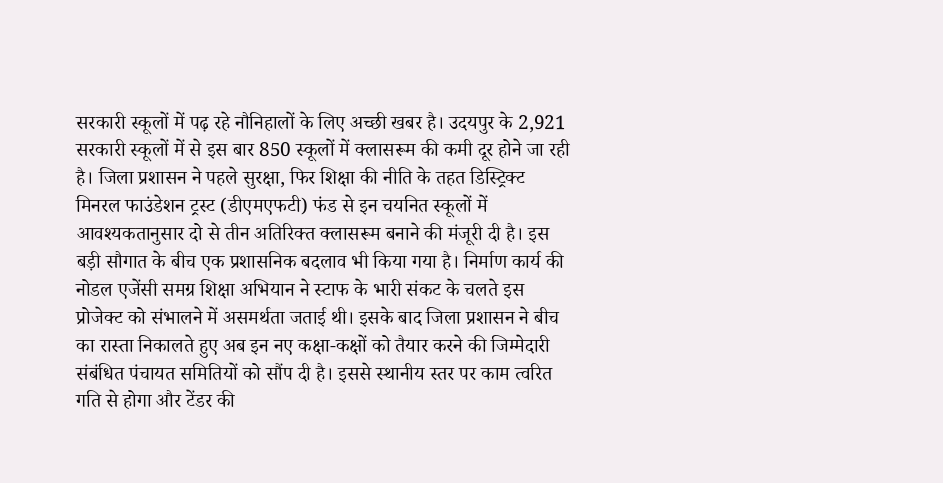सरकारी स्कूलों में पढ़ रहे नौनिहालों के लिए अच्छी खबर है। उदयपुर के 2,921 सरकारी स्कूलों में से इस बार 850 स्कूलों में क्लासरूम की कमी दूर होने जा रही है। जिला प्रशासन ने पहले सुरक्षा, फिर शिक्षा की नीति के तहत डिस्ट्रिक्ट मिनरल फाउंडेशन ट्रस्ट (डीएमएफटी) फंड से इन चयनित स्कूलों में आवश्यकतानुसार दो से तीन अतिरिक्त क्लासरूम बनाने की मंजूरी दी है। इस बड़ी सौगात के बीच एक प्रशासनिक बदलाव भी किया गया है। निर्माण कार्य की नोडल एजेंसी समग्र शिक्षा अभियान ने स्टाफ के भारी संकट के चलते इस प्रोजेक्ट को संभालने में असमर्थता जताई थी। इसके बाद जिला प्रशासन ने बीच का रास्ता निकालते हुए अब इन नए कक्षा-कक्षों को तैयार करने की जिम्मेदारी संबंधित पंचायत समितियों को सौंप दी है। इससे स्थानीय स्तर पर काम त्वरित गति से होगा और टेंडर की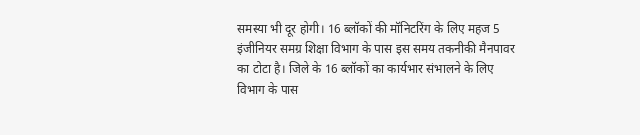समस्या भी दूर होगी। 16 ब्लॉकों की मॉनिटरिंग के लिए महज 5 इंजीनियर समग्र शिक्षा विभाग के पास इस समय तकनीकी मैनपावर का टोटा है। जिले के 16 ब्लॉकों का कार्यभार संभालने के लिए विभाग के पास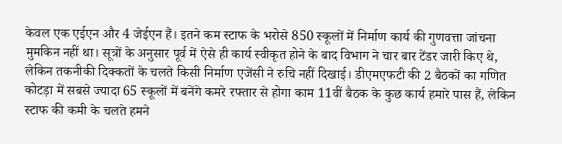केवल एक एईएन और 4 जेईएन हैं। इतने कम स्टाफ के भरोसे 850 स्कूलों में निर्माण कार्य की गुणवत्ता जांचना मुमकिन नहीं था। सूत्रों के अनुसार पूर्व में ऐसे ही कार्य स्वीकृत होने के बाद विभाग ने चार बार टेंडर जारी किए थे, लेकिन तकनीकी दिक्कतों के चलते किसी निर्माण एजेंसी ने रुचि नहीं दिखाई। डीएमएफटी की 2 बैठकों का गणित कोटड़ा में सबसे ज्यादा 65 स्कूलों में बनेंगे कमरे रफ्तार से होगा काम 11वीं बैठक के कुछ कार्य हमारे पास हैं, लेकिन स्टाफ की कमी के चलते हमने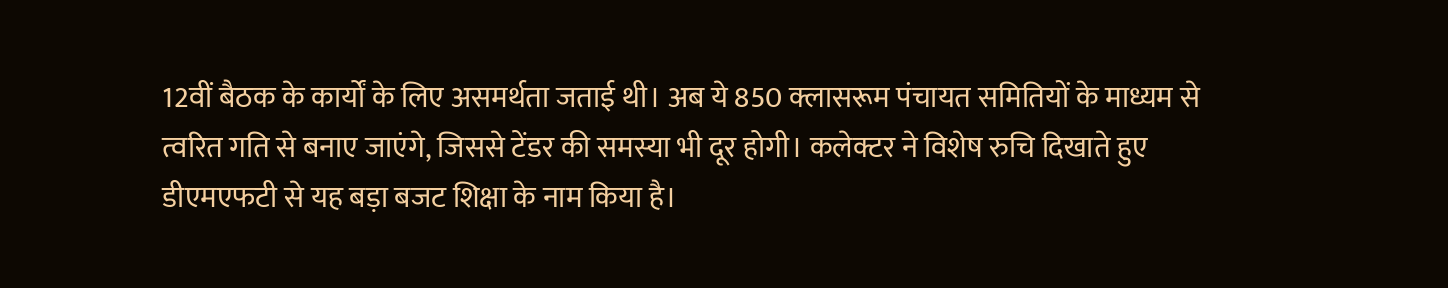12वीं बैठक के कार्यों के लिए असमर्थता जताई थी। अब ये 850 क्लासरूम पंचायत समितियों के माध्यम से त्वरित गति से बनाए जाएंगे, जिससे टेंडर की समस्या भी दूर होगी। कलेक्टर ने विशेष रुचि दिखाते हुए डीएमएफटी से यह बड़ा बजट शिक्षा के नाम किया है।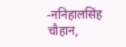-ननिहालसिंह चौहान,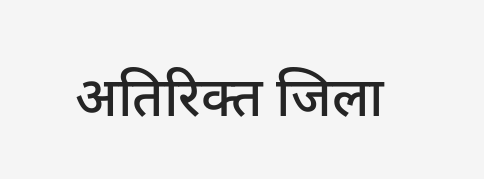अतिरिक्त जिला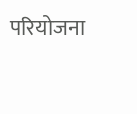परियोजना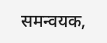समन्वयक,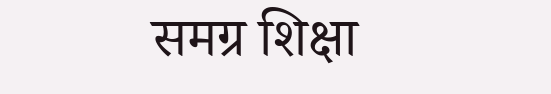समग्र शिक्षा